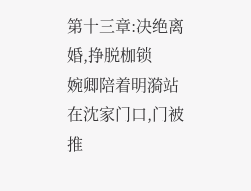第十三章:决绝离婚,挣脱枷锁
婉卿陪着明漪站在沈家门口,门被推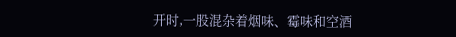开时,一股混杂着烟味、霉味和空酒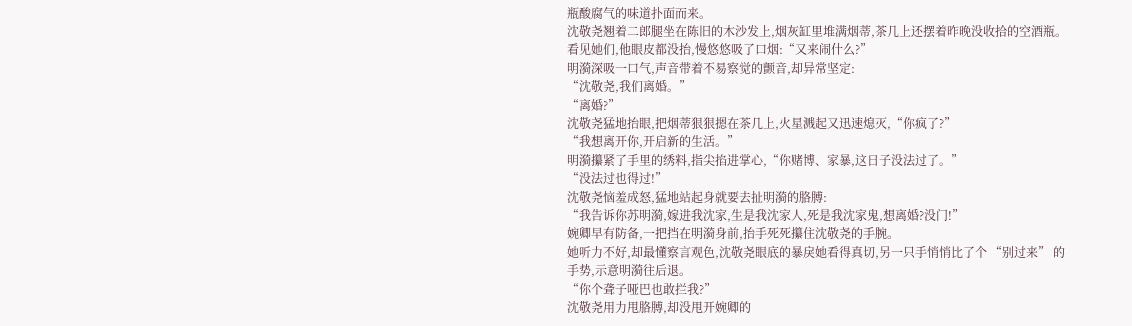瓶酸腐气的味道扑面而来。
沈敬尧翘着二郎腿坐在陈旧的木沙发上,烟灰缸里堆满烟蒂,茶几上还摆着昨晚没收拾的空酒瓶。
看见她们,他眼皮都没抬,慢悠悠吸了口烟:“又来闹什么?”
明漪深吸一口气,声音带着不易察觉的颤音,却异常坚定:
“沈敬尧,我们离婚。”
“离婚?”
沈敬尧猛地抬眼,把烟蒂狠狠摁在茶几上,火星溅起又迅速熄灭,“你疯了?”
“我想离开你,开启新的生活。”
明漪攥紧了手里的绣料,指尖掐进掌心,“你赌博、家暴,这日子没法过了。”
“没法过也得过!”
沈敬尧恼羞成怒,猛地站起身就要去扯明漪的胳膊:
“我告诉你苏明漪,嫁进我沈家,生是我沈家人,死是我沈家鬼,想离婚?没门!”
婉卿早有防备,一把挡在明漪身前,抬手死死攥住沈敬尧的手腕。
她听力不好,却最懂察言观色,沈敬尧眼底的暴戾她看得真切,另一只手悄悄比了个 “别过来” 的手势,示意明漪往后退。
“你个聋子哑巴也敢拦我?”
沈敬尧用力甩胳膊,却没甩开婉卿的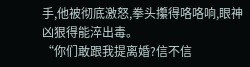手,他被彻底激怒,拳头攥得咯咯响,眼神凶狠得能淬出毒。
“你们敢跟我提离婚?信不信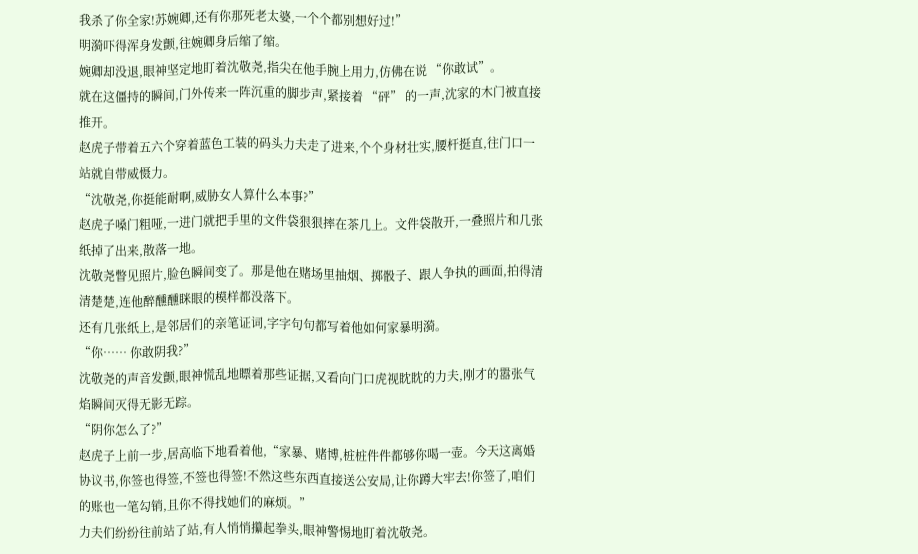我杀了你全家!苏婉卿,还有你那死老太婆,一个个都别想好过!”
明漪吓得浑身发颤,往婉卿身后缩了缩。
婉卿却没退,眼神坚定地盯着沈敬尧,指尖在他手腕上用力,仿佛在说 “你敢试”。
就在这僵持的瞬间,门外传来一阵沉重的脚步声,紧接着 “砰” 的一声,沈家的木门被直接推开。
赵虎子带着五六个穿着蓝色工装的码头力夫走了进来,个个身材壮实,腰杆挺直,往门口一站就自带威慑力。
“沈敬尧,你挺能耐啊,威胁女人算什么本事?”
赵虎子嗓门粗哑,一进门就把手里的文件袋狠狠摔在茶几上。文件袋散开,一叠照片和几张纸掉了出来,散落一地。
沈敬尧瞥见照片,脸色瞬间变了。那是他在赌场里抽烟、掷骰子、跟人争执的画面,拍得清清楚楚,连他醉醺醺眯眼的模样都没落下。
还有几张纸上,是邻居们的亲笔证词,字字句句都写着他如何家暴明漪。
“你…… 你敢阴我?”
沈敬尧的声音发颤,眼神慌乱地瞟着那些证据,又看向门口虎视眈眈的力夫,刚才的嚣张气焰瞬间灭得无影无踪。
“阴你怎么了?”
赵虎子上前一步,居高临下地看着他,“家暴、赌博,桩桩件件都够你喝一壶。今天这离婚协议书,你签也得签,不签也得签!不然这些东西直接送公安局,让你蹲大牢去!你签了,咱们的账也一笔勾销,且你不得找她们的麻烦。”
力夫们纷纷往前站了站,有人悄悄攥起拳头,眼神警惕地盯着沈敬尧。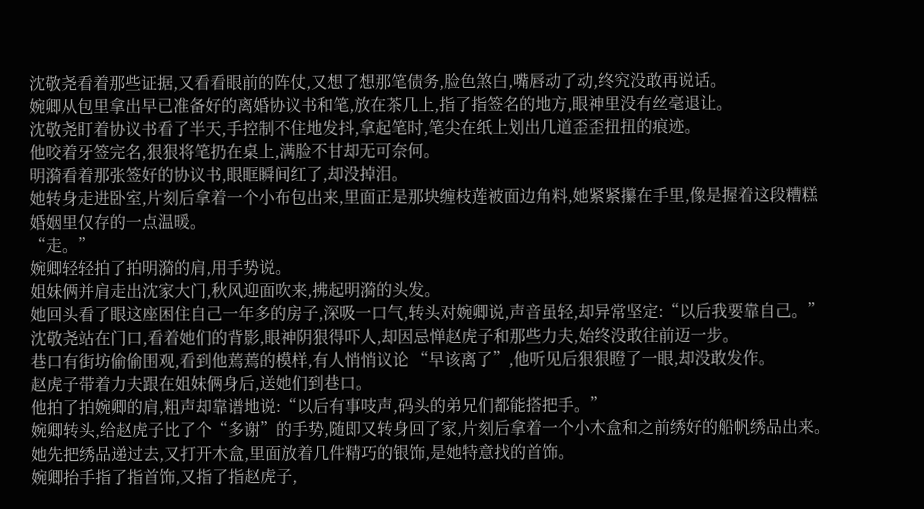沈敬尧看着那些证据,又看看眼前的阵仗,又想了想那笔债务,脸色煞白,嘴唇动了动,终究没敢再说话。
婉卿从包里拿出早已准备好的离婚协议书和笔,放在茶几上,指了指签名的地方,眼神里没有丝毫退让。
沈敬尧盯着协议书看了半天,手控制不住地发抖,拿起笔时,笔尖在纸上划出几道歪歪扭扭的痕迹。
他咬着牙签完名,狠狠将笔扔在桌上,满脸不甘却无可奈何。
明漪看着那张签好的协议书,眼眶瞬间红了,却没掉泪。
她转身走进卧室,片刻后拿着一个小布包出来,里面正是那块缠枝莲被面边角料,她紧紧攥在手里,像是握着这段糟糕婚姻里仅存的一点温暖。
“走。”
婉卿轻轻拍了拍明漪的肩,用手势说。
姐妹俩并肩走出沈家大门,秋风迎面吹来,拂起明漪的头发。
她回头看了眼这座困住自己一年多的房子,深吸一口气,转头对婉卿说,声音虽轻,却异常坚定:“以后我要靠自己。”
沈敬尧站在门口,看着她们的背影,眼神阴狠得吓人,却因忌惮赵虎子和那些力夫,始终没敢往前迈一步。
巷口有街坊偷偷围观,看到他蔫蔫的模样,有人悄悄议论 “早该离了”,他听见后狠狠瞪了一眼,却没敢发作。
赵虎子带着力夫跟在姐妹俩身后,送她们到巷口。
他拍了拍婉卿的肩,粗声却靠谱地说:“以后有事吱声,码头的弟兄们都能搭把手。”
婉卿转头,给赵虎子比了个“多谢”的手势,随即又转身回了家,片刻后拿着一个小木盒和之前绣好的船帆绣品出来。
她先把绣品递过去,又打开木盒,里面放着几件精巧的银饰,是她特意找的首饰。
婉卿抬手指了指首饰,又指了指赵虎子,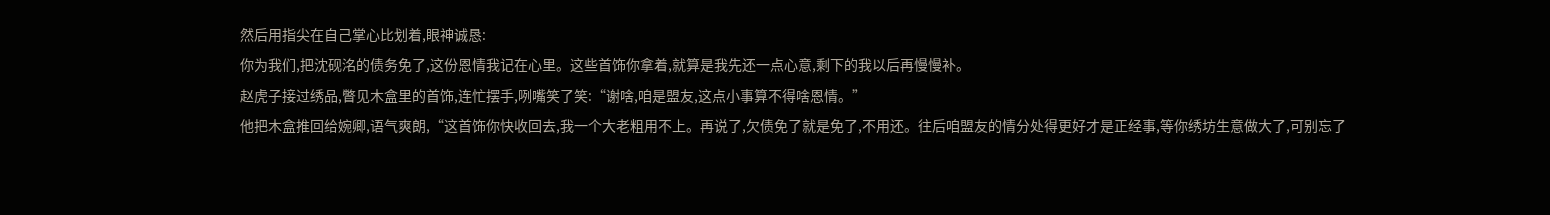然后用指尖在自己掌心比划着,眼神诚恳:
你为我们,把沈砚洺的债务免了,这份恩情我记在心里。这些首饰你拿着,就算是我先还一点心意,剩下的我以后再慢慢补。
赵虎子接过绣品,瞥见木盒里的首饰,连忙摆手,咧嘴笑了笑:“谢啥,咱是盟友,这点小事算不得啥恩情。”
他把木盒推回给婉卿,语气爽朗,“这首饰你快收回去,我一个大老粗用不上。再说了,欠债免了就是免了,不用还。往后咱盟友的情分处得更好才是正经事,等你绣坊生意做大了,可别忘了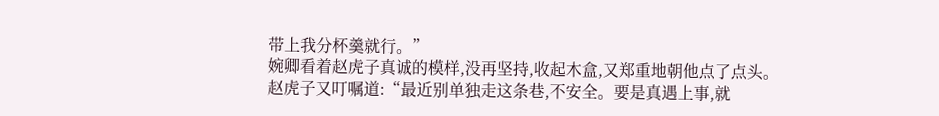带上我分杯羹就行。”
婉卿看着赵虎子真诚的模样,没再坚持,收起木盒,又郑重地朝他点了点头。
赵虎子又叮嘱道:“最近别单独走这条巷,不安全。要是真遇上事,就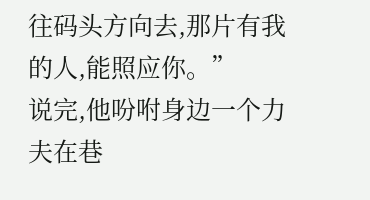往码头方向去,那片有我的人,能照应你。”
说完,他吩咐身边一个力夫在巷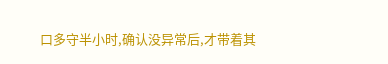口多守半小时,确认没异常后,才带着其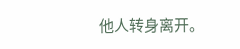他人转身离开。